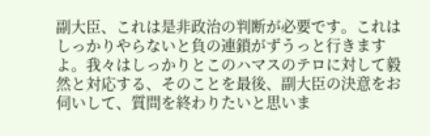副大臣、これは是非政治の判断が必要です。これはしっかりやらないと負の連鎖がずうっと行きますよ。我々はしっかりとこのハマスのテロに対して毅然と対応する、そのことを最後、副大臣の決意をお伺いして、質問を終わりたいと思いま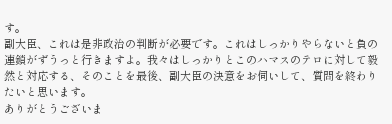す。
副大臣、これは是非政治の判断が必要です。これはしっかりやらないと負の連鎖がずうっと行きますよ。我々はしっかりとこのハマスのテロに対して毅然と対応する、そのことを最後、副大臣の決意をお伺いして、質問を終わりたいと思います。
ありがとうございま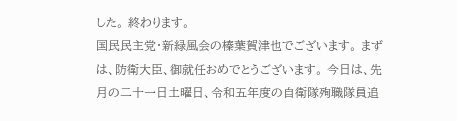した。 終わります。
国民民主党・新緑風会の榛葉賀津也でございます。 まずは、防衛大臣、御就任おめでとうございます。 今日は、先月の二十一日土曜日、令和五年度の自衛隊殉職隊員追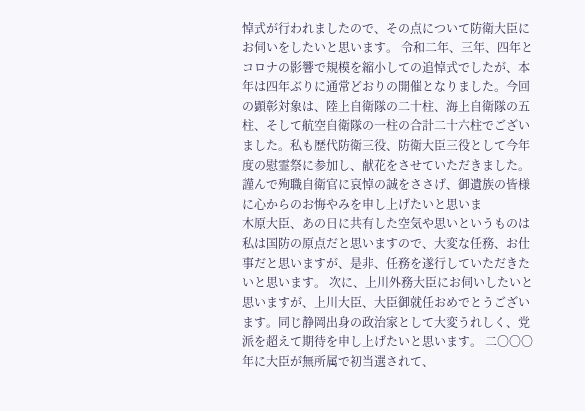悼式が行われましたので、その点について防衛大臣にお伺いをしたいと思います。 令和二年、三年、四年とコロナの影響で規模を縮小しての追悼式でしたが、本年は四年ぶりに通常どおりの開催となりました。今回の顕彰対象は、陸上自衛隊の二十柱、海上自衛隊の五柱、そして航空自衛隊の一柱の合計二十六柱でございました。私も歴代防衛三役、防衛大臣三役として今年度の慰霊祭に参加し、献花をさせていただきました。謹んで殉職自衛官に哀悼の誠をささげ、御遺族の皆様に心からのお悔やみを申し上げたいと思いま
木原大臣、あの日に共有した空気や思いというものは私は国防の原点だと思いますので、大変な任務、お仕事だと思いますが、是非、任務を遂行していただきたいと思います。 次に、上川外務大臣にお伺いしたいと思いますが、上川大臣、大臣御就任おめでとうございます。同じ静岡出身の政治家として大変うれしく、党派を超えて期待を申し上げたいと思います。 二〇〇〇年に大臣が無所属で初当選されて、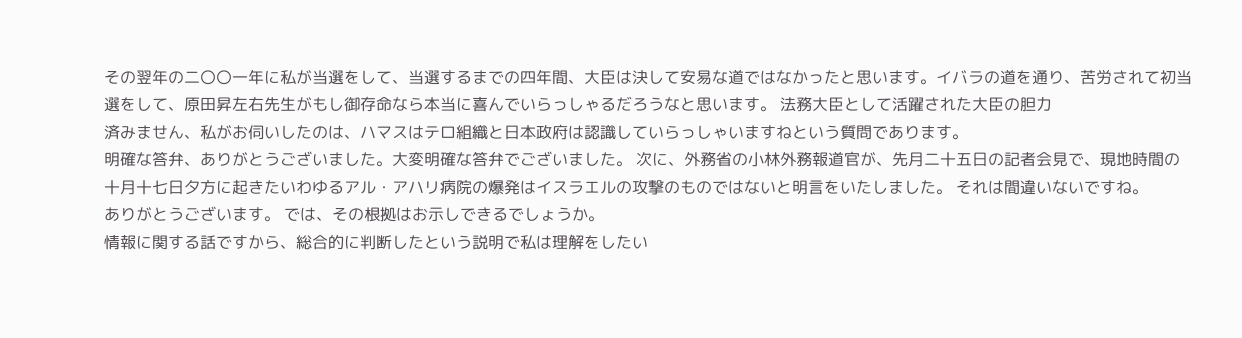その翌年の二〇〇一年に私が当選をして、当選するまでの四年間、大臣は決して安易な道ではなかったと思います。イバラの道を通り、苦労されて初当選をして、原田昇左右先生がもし御存命なら本当に喜んでいらっしゃるだろうなと思います。 法務大臣として活躍された大臣の胆力
済みません、私がお伺いしたのは、ハマスはテロ組織と日本政府は認識していらっしゃいますねという質問であります。
明確な答弁、ありがとうございました。大変明確な答弁でございました。 次に、外務省の小林外務報道官が、先月二十五日の記者会見で、現地時間の十月十七日夕方に起きたいわゆるアル・アハリ病院の爆発はイスラエルの攻撃のものではないと明言をいたしました。 それは間違いないですね。
ありがとうございます。 では、その根拠はお示しできるでしょうか。
情報に関する話ですから、総合的に判断したという説明で私は理解をしたい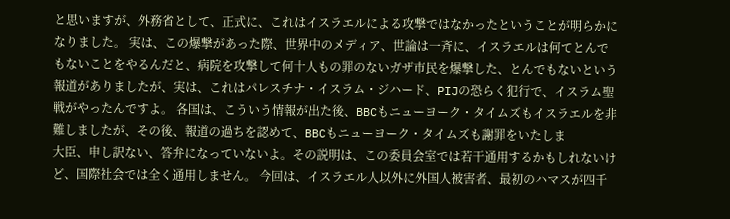と思いますが、外務省として、正式に、これはイスラエルによる攻撃ではなかったということが明らかになりました。 実は、この爆撃があった際、世界中のメディア、世論は一斉に、イスラエルは何てとんでもないことをやるんだと、病院を攻撃して何十人もの罪のないガザ市民を爆撃した、とんでもないという報道がありましたが、実は、これはパレスチナ・イスラム・ジハード、PIJの恐らく犯行で、イスラム聖戦がやったんですよ。 各国は、こういう情報が出た後、BBCもニューヨーク・タイムズもイスラエルを非難しましたが、その後、報道の過ちを認めて、BBCもニューヨーク・タイムズも謝罪をいたしま
大臣、申し訳ない、答弁になっていないよ。その説明は、この委員会室では若干通用するかもしれないけど、国際社会では全く通用しません。 今回は、イスラエル人以外に外国人被害者、最初のハマスが四千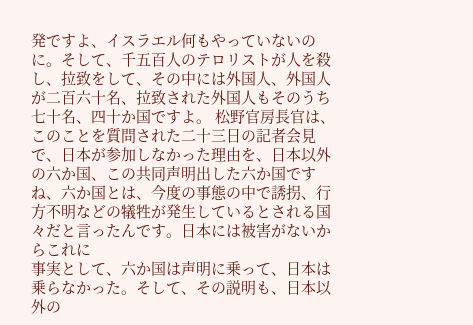発ですよ、イスラエル何もやっていないのに。そして、千五百人のテロリストが人を殺し、拉致をして、その中には外国人、外国人が二百六十名、拉致された外国人もそのうち七十名、四十か国ですよ。 松野官房長官は、このことを質問された二十三日の記者会見で、日本が参加しなかった理由を、日本以外の六か国、この共同声明出した六か国ですね、六か国とは、今度の事態の中で誘拐、行方不明などの犠牲が発生しているとされる国々だと言ったんです。日本には被害がないからこれに
事実として、六か国は声明に乗って、日本は乗らなかった。そして、その説明も、日本以外の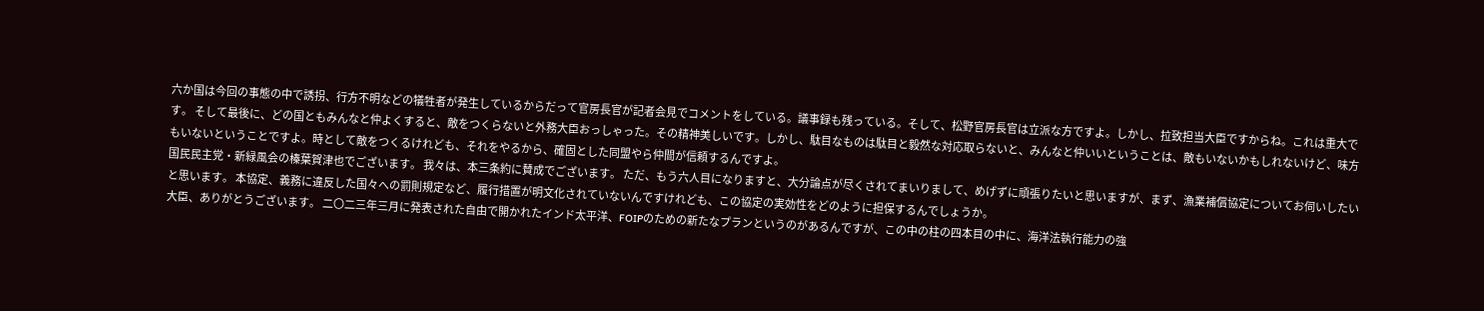六か国は今回の事態の中で誘拐、行方不明などの犠牲者が発生しているからだって官房長官が記者会見でコメントをしている。議事録も残っている。そして、松野官房長官は立派な方ですよ。しかし、拉致担当大臣ですからね。これは重大です。 そして最後に、どの国ともみんなと仲よくすると、敵をつくらないと外務大臣おっしゃった。その精神美しいです。しかし、駄目なものは駄目と毅然な対応取らないと、みんなと仲いいということは、敵もいないかもしれないけど、味方もいないということですよ。時として敵をつくるけれども、それをやるから、確固とした同盟やら仲間が信頼するんですよ。
国民民主党・新緑風会の榛葉賀津也でございます。 我々は、本三条約に賛成でございます。 ただ、もう六人目になりますと、大分論点が尽くされてまいりまして、めげずに頑張りたいと思いますが、まず、漁業補償協定についてお伺いしたいと思います。 本協定、義務に違反した国々への罰則規定など、履行措置が明文化されていないんですけれども、この協定の実効性をどのように担保するんでしょうか。
大臣、ありがとうございます。 二〇二三年三月に発表された自由で開かれたインド太平洋、FOIPのための新たなプランというのがあるんですが、この中の柱の四本目の中に、海洋法執行能力の強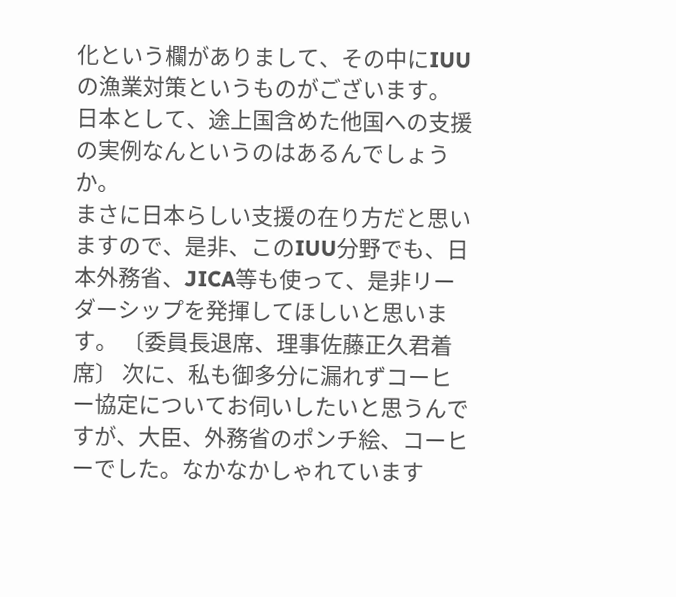化という欄がありまして、その中にIUUの漁業対策というものがございます。 日本として、途上国含めた他国への支援の実例なんというのはあるんでしょうか。
まさに日本らしい支援の在り方だと思いますので、是非、このIUU分野でも、日本外務省、JICA等も使って、是非リーダーシップを発揮してほしいと思います。 〔委員長退席、理事佐藤正久君着席〕 次に、私も御多分に漏れずコーヒー協定についてお伺いしたいと思うんですが、大臣、外務省のポンチ絵、コーヒーでした。なかなかしゃれています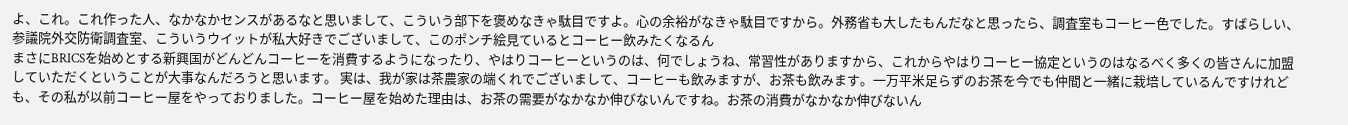よ、これ。これ作った人、なかなかセンスがあるなと思いまして、こういう部下を褒めなきゃ駄目ですよ。心の余裕がなきゃ駄目ですから。外務省も大したもんだなと思ったら、調査室もコーヒー色でした。すばらしい、参議院外交防衛調査室、こういうウイットが私大好きでございまして、このポンチ絵見ているとコーヒー飲みたくなるん
まさにBRICSを始めとする新興国がどんどんコーヒーを消費するようになったり、やはりコーヒーというのは、何でしょうね、常習性がありますから、これからやはりコーヒー協定というのはなるべく多くの皆さんに加盟していただくということが大事なんだろうと思います。 実は、我が家は茶農家の端くれでございまして、コーヒーも飲みますが、お茶も飲みます。一万平米足らずのお茶を今でも仲間と一緒に栽培しているんですけれども、その私が以前コーヒー屋をやっておりました。コーヒー屋を始めた理由は、お茶の需要がなかなか伸びないんですね。お茶の消費がなかなか伸びないん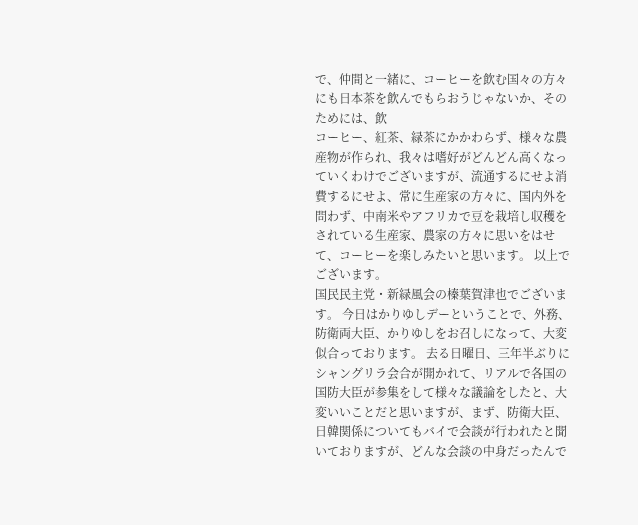で、仲間と一緒に、コーヒーを飲む国々の方々にも日本茶を飲んでもらおうじゃないか、そのためには、飲
コーヒー、紅茶、緑茶にかかわらず、様々な農産物が作られ、我々は嗜好がどんどん高くなっていくわけでございますが、流通するにせよ消費するにせよ、常に生産家の方々に、国内外を問わず、中南米やアフリカで豆を栽培し収穫をされている生産家、農家の方々に思いをはせて、コーヒーを楽しみたいと思います。 以上でございます。
国民民主党・新緑風会の榛葉賀津也でございます。 今日はかりゆしデーということで、外務、防衛両大臣、かりゆしをお召しになって、大変似合っております。 去る日曜日、三年半ぶりにシャングリラ会合が開かれて、リアルで各国の国防大臣が参集をして様々な議論をしたと、大変いいことだと思いますが、まず、防衛大臣、日韓関係についてもバイで会談が行われたと聞いておりますが、どんな会談の中身だったんで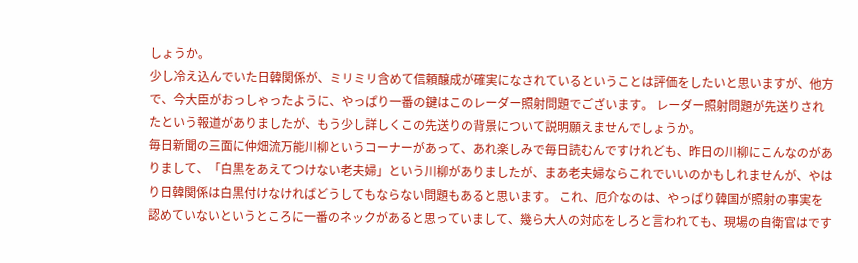しょうか。
少し冷え込んでいた日韓関係が、ミリミリ含めて信頼醸成が確実になされているということは評価をしたいと思いますが、他方で、今大臣がおっしゃったように、やっぱり一番の鍵はこのレーダー照射問題でございます。 レーダー照射問題が先送りされたという報道がありましたが、もう少し詳しくこの先送りの背景について説明願えませんでしょうか。
毎日新聞の三面に仲畑流万能川柳というコーナーがあって、あれ楽しみで毎日読むんですけれども、昨日の川柳にこんなのがありまして、「白黒をあえてつけない老夫婦」という川柳がありましたが、まあ老夫婦ならこれでいいのかもしれませんが、やはり日韓関係は白黒付けなければどうしてもならない問題もあると思います。 これ、厄介なのは、やっぱり韓国が照射の事実を認めていないというところに一番のネックがあると思っていまして、幾ら大人の対応をしろと言われても、現場の自衛官はです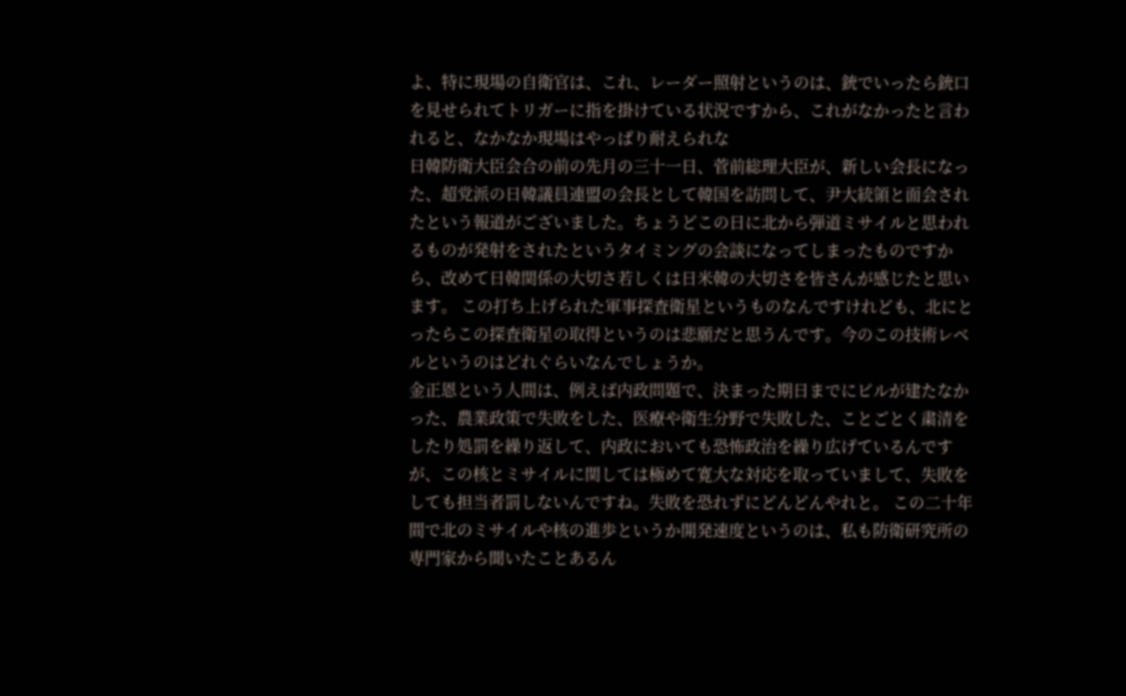よ、特に現場の自衛官は、これ、レーダー照射というのは、銃でいったら銃口を見せられてトリガーに指を掛けている状況ですから、これがなかったと言われると、なかなか現場はやっぱり耐えられな
日韓防衛大臣会合の前の先月の三十一日、菅前総理大臣が、新しい会長になった、超党派の日韓議員連盟の会長として韓国を訪問して、尹大統領と面会されたという報道がございました。ちょうどこの日に北から弾道ミサイルと思われるものが発射をされたというタイミングの会談になってしまったものですから、改めて日韓関係の大切さ若しくは日米韓の大切さを皆さんが感じたと思います。 この打ち上げられた軍事探査衛星というものなんですけれども、北にとったらこの探査衛星の取得というのは悲願だと思うんです。今のこの技術レベルというのはどれぐらいなんでしょうか。
金正恩という人間は、例えば内政問題で、決まった期日までにビルが建たなかった、農業政策で失敗をした、医療や衛生分野で失敗した、ことごとく粛清をしたり処罰を繰り返して、内政においても恐怖政治を繰り広げているんですが、この核とミサイルに関しては極めて寛大な対応を取っていまして、失敗をしても担当者罰しないんですね。失敗を恐れずにどんどんやれと。 この二十年間で北のミサイルや核の進歩というか開発速度というのは、私も防衛研究所の専門家から聞いたことあるん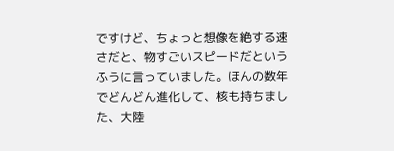ですけど、ちょっと想像を絶する速さだと、物すごいスピードだというふうに言っていました。ほんの数年でどんどん進化して、核も持ちました、大陸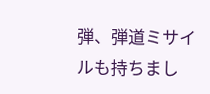弾、弾道ミサイルも持ちまし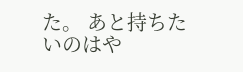た。 あと持ちたいのはや